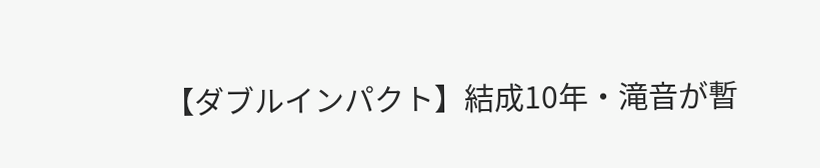【ダブルインパクト】結成10年・滝音が暫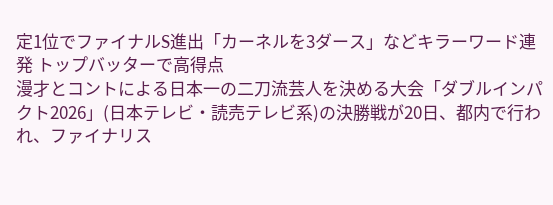定1位でファイナルS進出「カーネルを3ダース」などキラーワード連発 トップバッターで高得点
漫才とコントによる日本一の二刀流芸人を決める大会「ダブルインパクト2026」(日本テレビ・読売テレビ系)の決勝戦が20日、都内で行われ、ファイナリス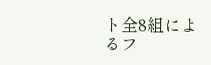ト全8組によるフ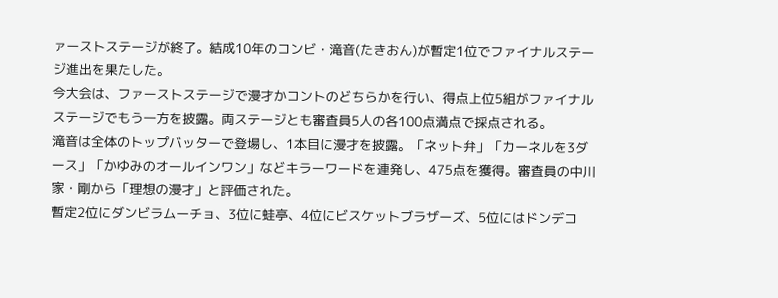ァーストステージが終了。結成10年のコンビ・滝音(たきおん)が暫定1位でファイナルステージ進出を果たした。
今大会は、ファーストステージで漫才かコントのどちらかを行い、得点上位5組がファイナルステージでもう一方を披露。両ステージとも審査員5人の各100点満点で採点される。
滝音は全体のトップバッターで登場し、1本目に漫才を披露。「ネット弁」「カーネルを3ダース」「かゆみのオールインワン」などキラーワードを連発し、475点を獲得。審査員の中川家・剛から「理想の漫才」と評価された。
暫定2位にダンビラムーチョ、3位に蛙亭、4位にビスケットブラザーズ、5位にはドンデコ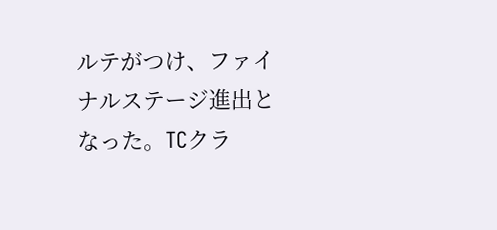ルテがつけ、ファイナルステージ進出となった。TCクラ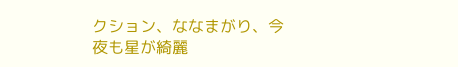クション、ななまがり、今夜も星が綺麗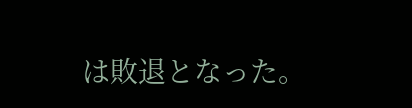は敗退となった。